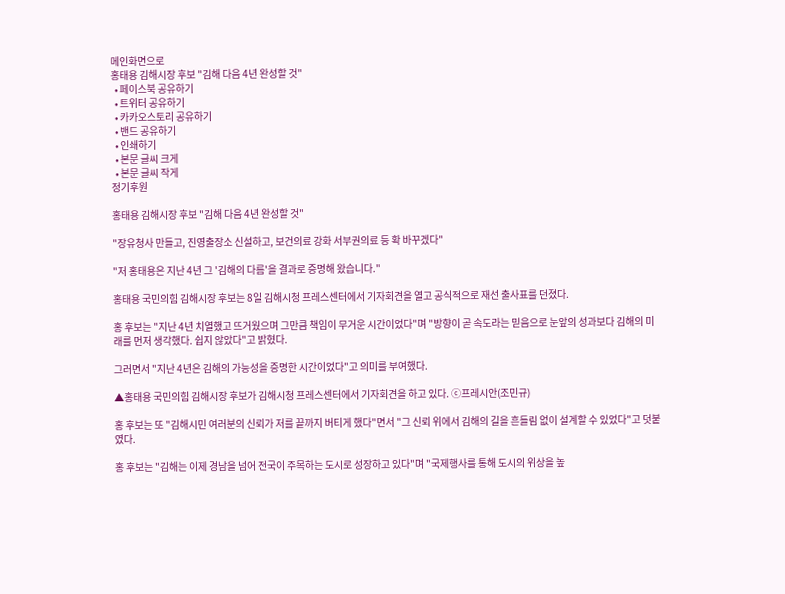메인화면으로
홍태용 김해시장 후보 "김해 다음 4년 완성할 것"
  • 페이스북 공유하기
  • 트위터 공유하기
  • 카카오스토리 공유하기
  • 밴드 공유하기
  • 인쇄하기
  • 본문 글씨 크게
  • 본문 글씨 작게
정기후원

홍태용 김해시장 후보 "김해 다음 4년 완성할 것"

"장유청사 만들고, 진영출장소 신설하고, 보건의료 강화 서부권의료 등 확 바꾸겠다"

"저 홍태용은 지난 4년 그 '김해의 다름'을 결과로 증명해 왔습니다."

홍태용 국민의힘 김해시장 후보는 8일 김해시청 프레스센터에서 기자회견을 열고 공식적으로 재선 출사표를 던졌다.

홍 후보는 "지난 4년 치열했고 뜨거웠으며 그만큼 책임이 무거운 시간이었다"며 "방향이 곧 속도라는 믿음으로 눈앞의 성과보다 김해의 미래를 먼저 생각했다. 쉽지 않았다"고 밝혔다.

그러면서 "지난 4년은 김해의 가능성을 증명한 시간이었다"고 의미를 부여했다.

▲홍태용 국민의힘 김해시장 후보가 김해시청 프레스센터에서 기자회견을 하고 있다. ⓒ프레시안(조민규)

홍 후보는 또 "김해시민 여러분의 신뢰가 저를 끝까지 버티게 했다"면서 "그 신뢰 위에서 김해의 길을 흔들림 없이 설계할 수 있었다"고 덧붙였다.

홍 후보는 "김해는 이제 경남을 넘어 전국이 주목하는 도시로 성장하고 있다"며 "국제행사를 통해 도시의 위상을 높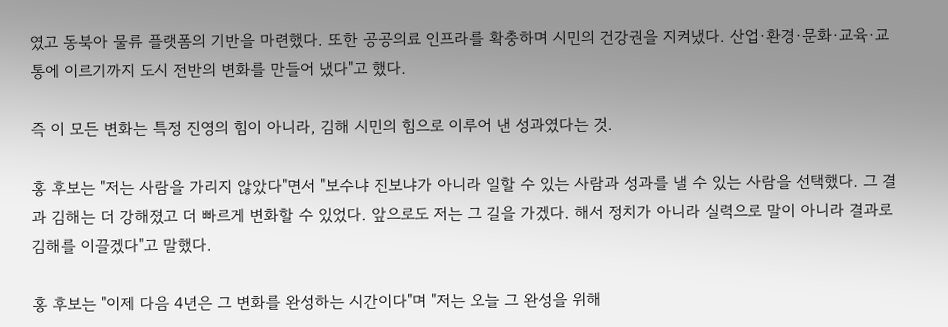였고 동북아 물류 플랫폼의 기반을 마련했다. 또한 공공의료 인프라를 확충하며 시민의 건강권을 지켜냈다. 산업·환경·문화·교육·교통에 이르기까지 도시 전반의 변화를 만들어 냈다"고 했다.

즉 이 모든 변화는 특정 진영의 힘이 아니라, 김해 시민의 힘으로 이루어 낸 성과였다는 것.

홍 후보는 "저는 사람을 가리지 않았다"면서 "보수냐 진보냐가 아니라 일할 수 있는 사람과 성과를 낼 수 있는 사람을 선택했다. 그 결과 김해는 더 강해졌고 더 빠르게 변화할 수 있었다. 앞으로도 저는 그 길을 가겠다. 해서 정치가 아니라 실력으로 말이 아니라 결과로 김해를 이끌겠다"고 말했다.

홍 후보는 "이제 다음 4년은 그 변화를 완성하는 시간이다"며 "저는 오늘 그 완성을 위해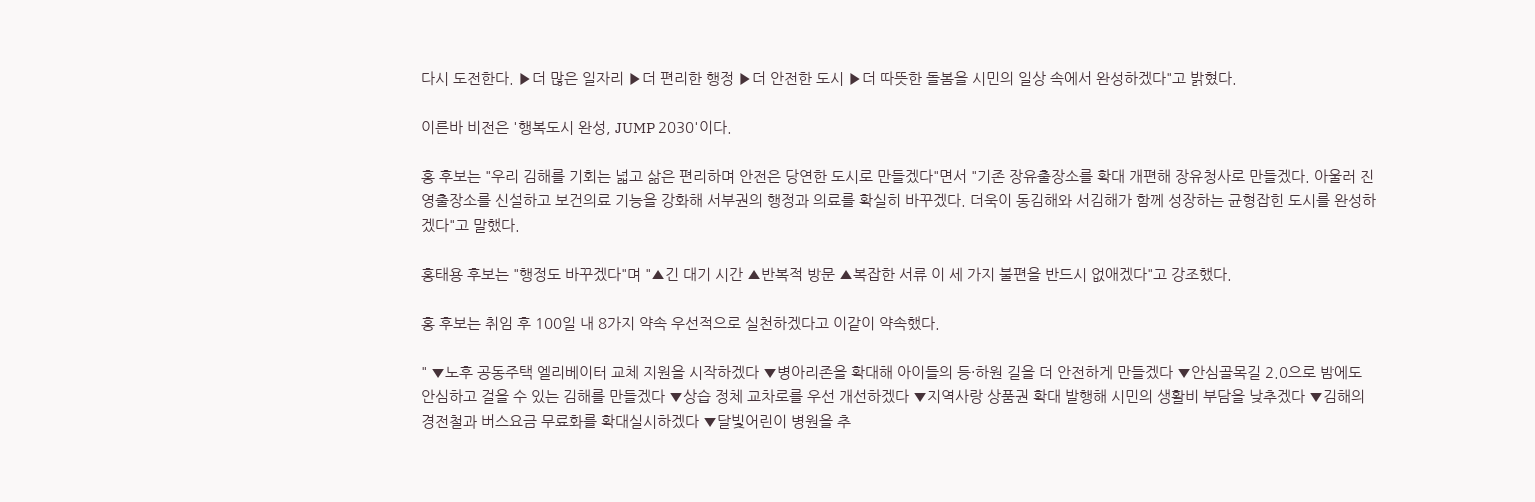다시 도전한다. ▶더 많은 일자리 ▶더 편리한 행정 ▶더 안전한 도시 ▶더 따뜻한 돌봄을 시민의 일상 속에서 완성하겠다"고 밝혔다.

이른바 비전은 '행복도시 완성, JUMP 2030'이다.

홍 후보는 "우리 김해를 기회는 넓고 삶은 편리하며 안전은 당연한 도시로 만들겠다"면서 "기존 장유출장소를 확대 개편해 장유청사로 만들겠다. 아울러 진영출장소를 신설하고 보건의료 기능을 강화해 서부권의 행정과 의료를 확실히 바꾸겠다. 더욱이 동김해와 서김해가 함께 성장하는 균형잡힌 도시를 완성하겠다"고 말했다.

홍태용 후보는 "행정도 바꾸겠다"며 "▲긴 대기 시간 ▲반복적 방문 ▲복잡한 서류 이 세 가지 불편을 반드시 없애겠다"고 강조했다.

홍 후보는 취임 후 100일 내 8가지 약속 우선적으로 실천하겠다고 이같이 약속했다.

" ▼노후 공동주택 엘리베이터 교체 지원을 시작하겠다 ▼병아리존을 확대해 아이들의 등·하원 길을 더 안전하게 만들겠다 ▼안심골목길 2.0으로 밤에도 안심하고 걸을 수 있는 김해를 만들겠다 ▼상습 정체 교차로를 우선 개선하겠다 ▼지역사랑 상품권 확대 발행해 시민의 생활비 부담을 낮추겠다 ▼김해의 경전철과 버스요금 무료화를 확대실시하겠다 ▼달빛어린이 병원을 추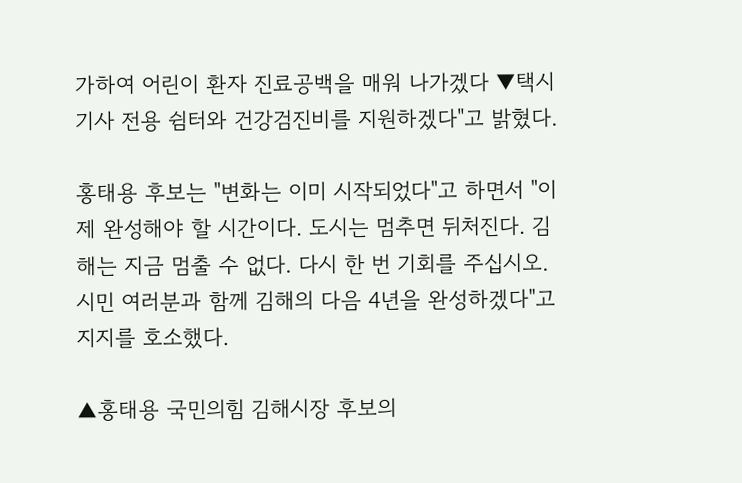가하여 어린이 환자 진료공백을 매워 나가겠다 ▼택시기사 전용 쉼터와 건강검진비를 지원하겠다"고 밝혔다.

홍태용 후보는 "변화는 이미 시작되었다"고 하면서 "이제 완성해야 할 시간이다. 도시는 멈추면 뒤처진다. 김해는 지금 멈출 수 없다. 다시 한 번 기회를 주십시오. 시민 여러분과 함께 김해의 다음 4년을 완성하겠다"고 지지를 호소했다.

▲홍태용 국민의힘 김해시장 후보의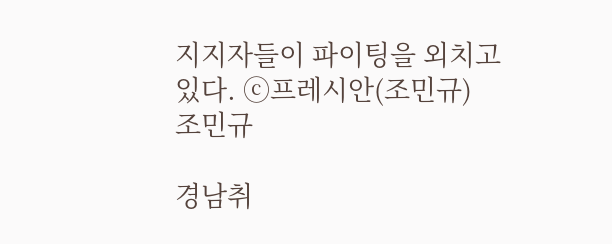지지자들이 파이팅을 외치고 있다. ⓒ프레시안(조민규)
조민규

경남취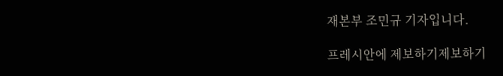재본부 조민규 기자입니다.

프레시안에 제보하기제보하기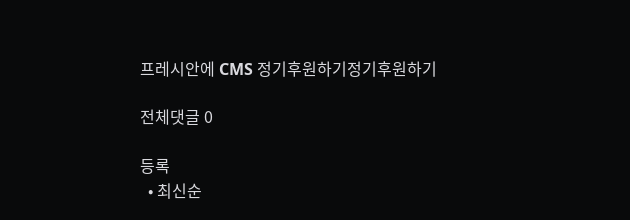프레시안에 CMS 정기후원하기정기후원하기

전체댓글 0

등록
  • 최신순